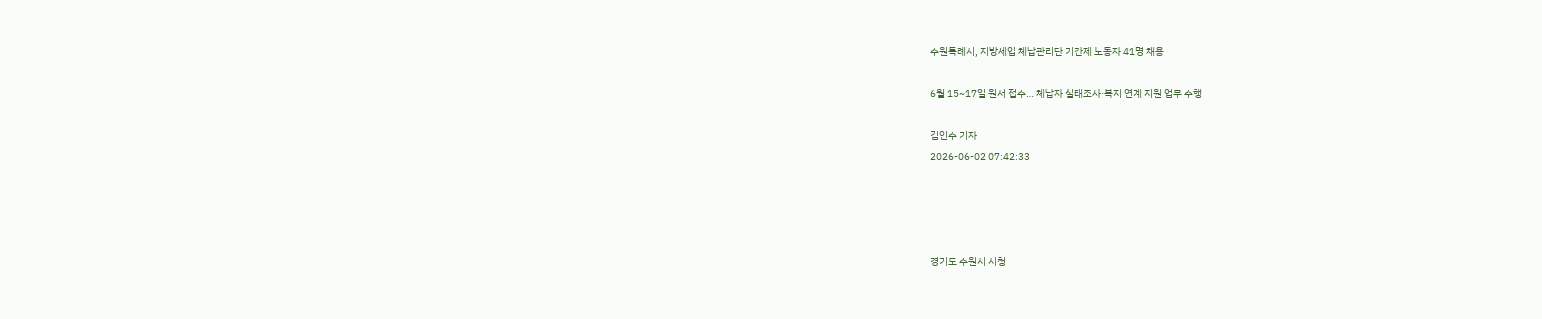수원특례시, 지방세입 체납관리단 기간제 노동자 41명 채용

6월 15~17일 원서 접수… 체납자 실태조사·복지 연계 지원 업무 수행

김인수 기자
2026-06-02 07:42:33




경기도 수원시 시청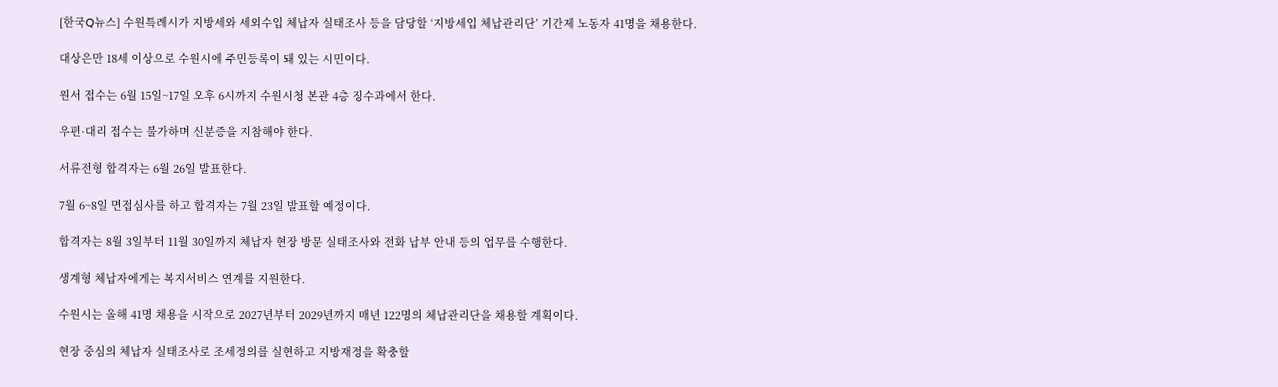[한국Q뉴스] 수원특례시가 지방세와 세외수입 체납자 실태조사 등을 담당할 ‘지방세입 체납관리단’ 기간제 노동자 41명을 채용한다.

대상은만 18세 이상으로 수원시에 주민등록이 돼 있는 시민이다.

원서 접수는 6월 15일~17일 오후 6시까지 수원시청 본관 4층 징수과에서 한다.

우편·대리 접수는 불가하며 신분증을 지참해야 한다.

서류전형 합격자는 6월 26일 발표한다.

7월 6~8일 면접심사를 하고 합격자는 7월 23일 발표할 예정이다.

합격자는 8월 3일부터 11월 30일까지 체납자 현장 방문 실태조사와 전화 납부 안내 등의 업무를 수행한다.

생계형 체납자에게는 복지서비스 연계를 지원한다.

수원시는 올해 41명 채용을 시작으로 2027년부터 2029년까지 매년 122명의 체납관리단을 채용할 계획이다.

현장 중심의 체납자 실태조사로 조세정의를 실현하고 지방재정을 확충할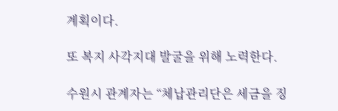계획이다.

또 복지 사각지대 발굴을 위해 노력한다.

수원시 관계자는 “체납관리단은 세금을 징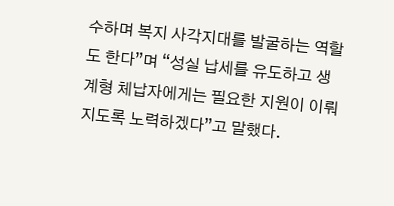수하며 복지 사각지대를 발굴하는 역할도 한다”며 “성실 납세를 유도하고 생계형 체납자에게는 필요한 지원이 이뤄지도록 노력하겠다”고 말했다.